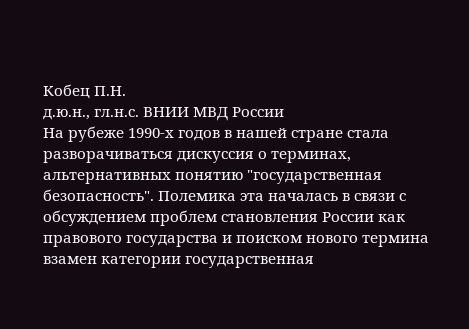Кобец П.Н.
д.ю.н., гл.н.с. ВНИИ МВД России
На рубеже 1990-х годов в нашей стране стала разворачиваться дискуссия о терминах, альтернативных понятию "государственная безопасность". Полемика эта началась в связи с обсуждением проблем становления России как правового государства и поиском нового термина взамен категории государственная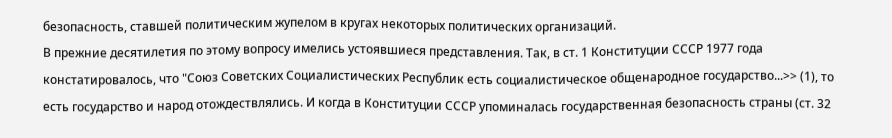безопасность, ставшей политическим жупелом в кругах некоторых политических организаций.
В прежние десятилетия по этому вопросу имелись устоявшиеся представления. Так, в ст. 1 Конституции СССР 1977 года констатировалось, что "Союз Советских Социалистических Республик есть социалистическое общенародное государство...>> (1), то есть государство и народ отождествлялись. И когда в Конституции СССР упоминалась государственная безопасность страны (ст. 32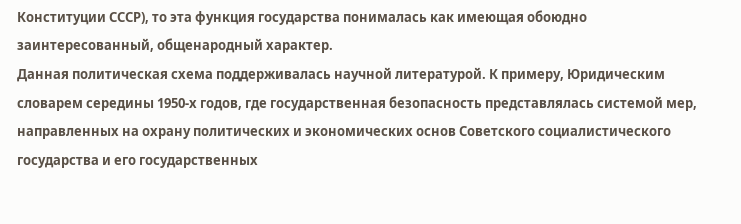Конституции СССР), то эта функция государства понималась как имеющая обоюдно заинтересованный, общенародный характер.
Данная политическая схема поддерживалась научной литературой. К примеру, Юридическим словарем середины 1950-х годов, где государственная безопасность представлялась системой мер, направленных на охрану политических и экономических основ Советского социалистического государства и его государственных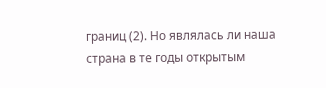границ (2). Но являлась ли наша страна в те годы открытым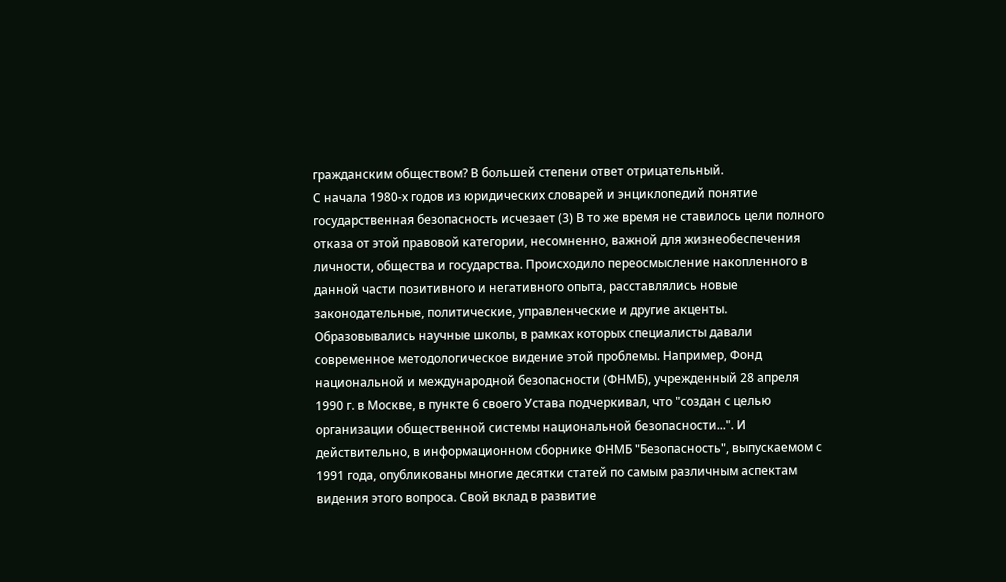гражданским обществом? В большей степени ответ отрицательный.
С начала 1980-х годов из юридических словарей и энциклопедий понятие государственная безопасность исчезает (3) В то же время не ставилось цели полного отказа от этой правовой категории, несомненно, важной для жизнеобеспечения личности, общества и государства. Происходило переосмысление накопленного в данной части позитивного и негативного опыта, расставлялись новые законодательные, политические, управленческие и другие акценты. Образовывались научные школы, в рамках которых специалисты давали современное методологическое видение этой проблемы. Например, Фонд национальной и международной безопасности (ФНМБ), учрежденный 28 апреля 1990 г. в Москве, в пункте 6 своего Устава подчеркивал, что "создан с целью организации общественной системы национальной безопасности...". И действительно, в информационном сборнике ФНМБ "Безопасность", выпускаемом с 1991 года, опубликованы многие десятки статей по самым различным аспектам видения этого вопроса. Свой вклад в развитие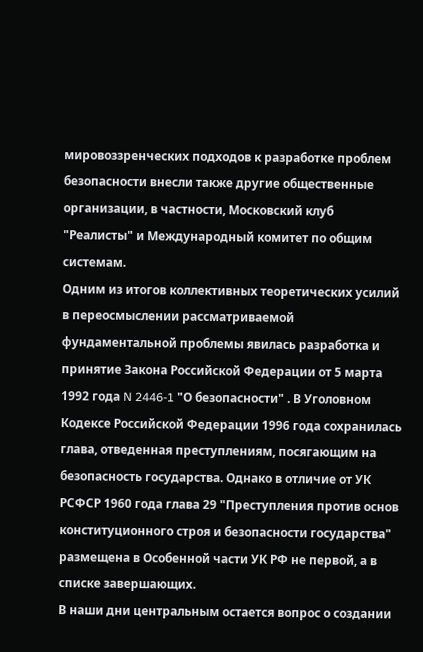мировоззренческих подходов к разработке проблем безопасности внесли также другие общественные организации, в частности, Московский клуб "Реалисты" и Международный комитет по общим системам.
Одним из итогов коллективных теоретических усилий в переосмыслении рассматриваемой фундаментальной проблемы явилась разработка и принятие Закона Российской Федерации от 5 марта 1992 года N 2446-1 "О безопасности" . В Уголовном Кодексе Российской Федерации 1996 года сохранилась глава, отведенная преступлениям, посягающим на безопасность государства. Однако в отличие от УК РСФСР 1960 года глава 29 "Преступления против основ конституционного строя и безопасности государства" размещена в Особенной части УК РФ не первой, а в списке завершающих.
В наши дни центральным остается вопрос о создании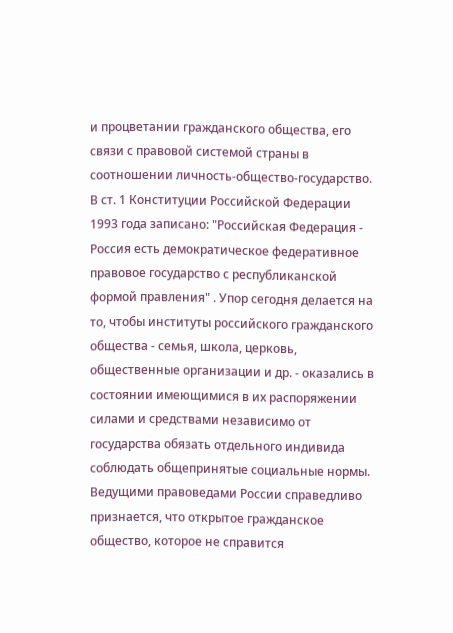и процветании гражданского общества, его связи с правовой системой страны в соотношении личность-общество-государство. В ст. 1 Конституции Российской Федерации 1993 года записано: "Российская Федерация - Россия есть демократическое федеративное правовое государство с республиканской формой правления" . Упор сегодня делается на то, чтобы институты российского гражданского общества - семья, школа, церковь, общественные организации и др. - оказались в состоянии имеющимися в их распоряжении силами и средствами независимо от государства обязать отдельного индивида соблюдать общепринятые социальные нормы.
Ведущими правоведами России справедливо признается, что открытое гражданское общество, которое не справится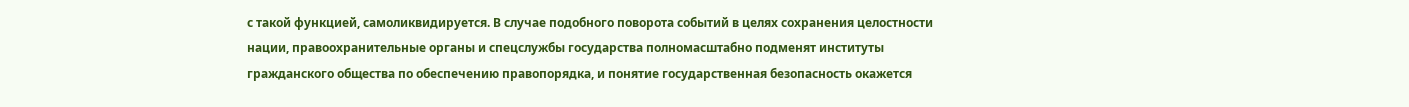с такой функцией, самоликвидируется. В случае подобного поворота событий в целях сохранения целостности нации, правоохранительные органы и спецслужбы государства полномасштабно подменят институты гражданского общества по обеспечению правопорядка, и понятие государственная безопасность окажется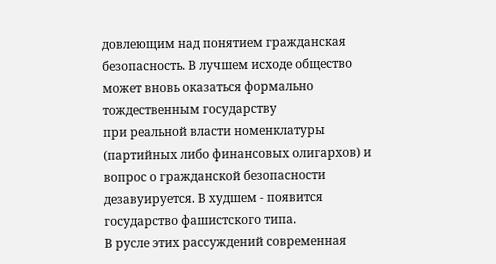довлеющим над понятием гражданская безопасность. В лучшем исходе общество может вновь оказаться формально тождественным государству
при реальной власти номенклатуры (партийных либо финансовых олигархов) и вопрос о гражданской безопасности дезавуируется. В худшем - появится государство фашистского типа.
В русле этих рассуждений современная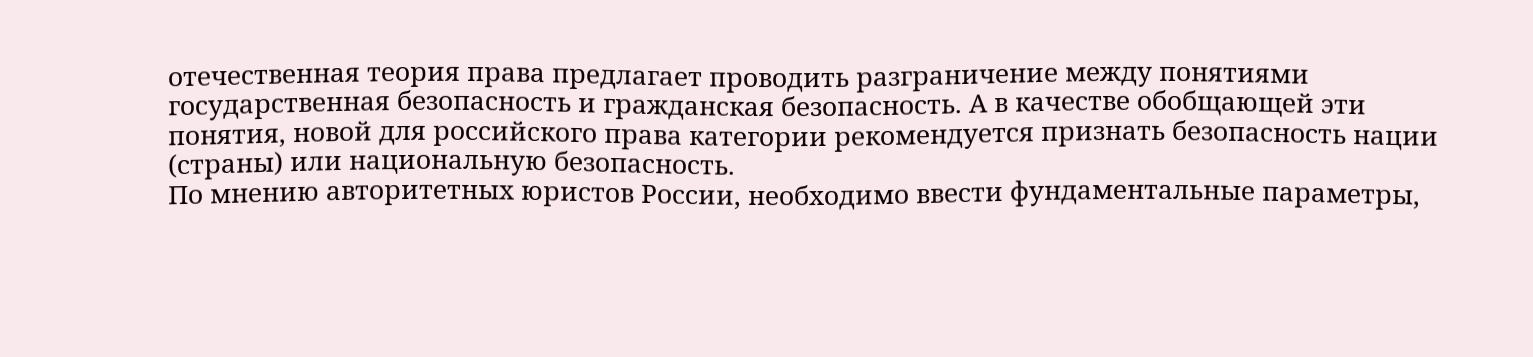отечественная теория права предлагает проводить разграничение между понятиями государственная безопасность и гражданская безопасность. А в качестве обобщающей эти понятия, новой для российского права категории рекомендуется признать безопасность нации (страны) или национальную безопасность.
По мнению авторитетных юристов России, необходимо ввести фундаментальные параметры,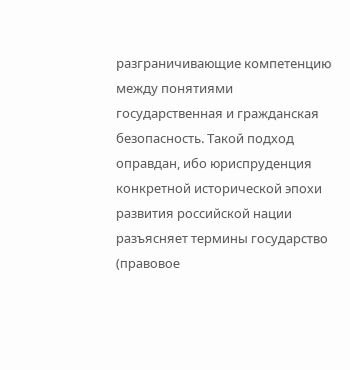разграничивающие компетенцию между понятиями государственная и гражданская безопасность. Такой подход оправдан, ибо юриспруденция конкретной исторической эпохи развития российской нации разъясняет термины государство (правовое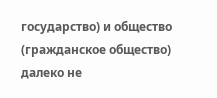государство) и общество (гражданское общество) далеко не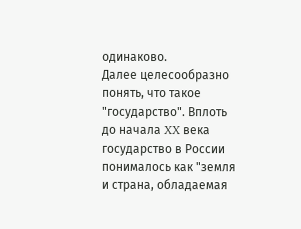одинаково.
Далее целесообразно понять, что такое "государство". Вплоть до начала XX века государство в России понималось как "земля и страна, обладаемая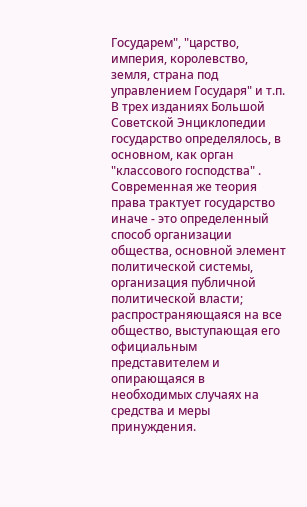Государем", "царство, империя, королевство, земля, страна под управлением Государя" и т.п. В трех изданиях Большой Советской Энциклопедии государство определялось, в основном, как орган "классового господства" . Современная же теория права трактует государство иначе - это определенный способ организации общества, основной элемент политической системы, организация публичной политической власти; распространяющаяся на все общество, выступающая его официальным представителем и опирающаяся в необходимых случаях на средства и меры принуждения.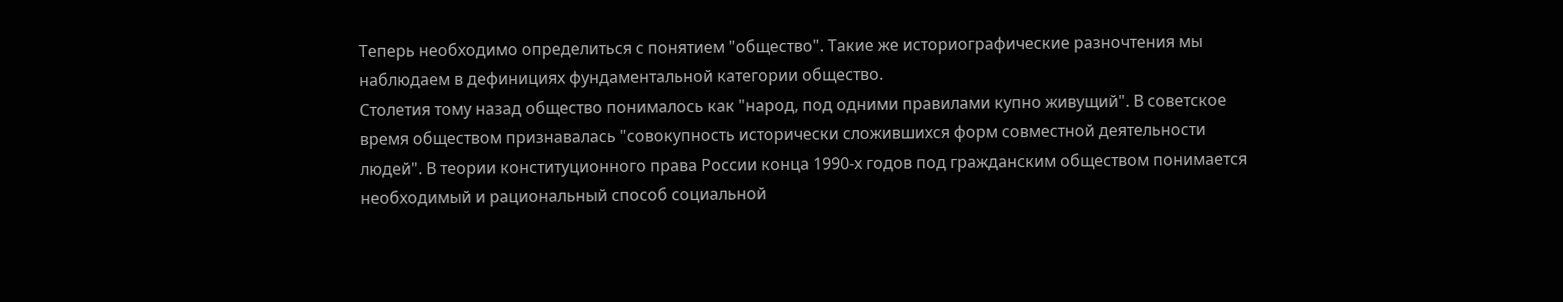Теперь необходимо определиться с понятием "общество". Такие же историографические разночтения мы наблюдаем в дефинициях фундаментальной категории общество.
Столетия тому назад общество понималось как "народ, под одними правилами купно живущий". В советское время обществом признавалась "совокупность исторически сложившихся форм совместной деятельности людей". В теории конституционного права России конца 1990-х годов под гражданским обществом понимается необходимый и рациональный способ социальной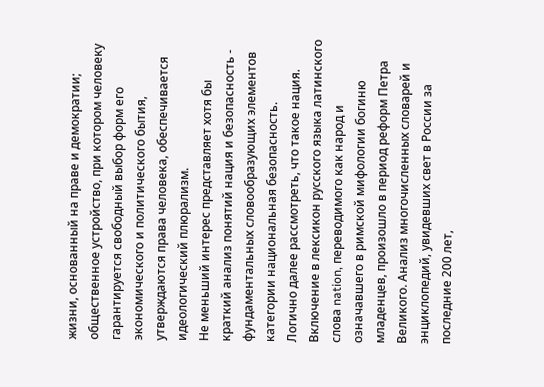жизни, основанный на праве и демократии; общественное устройство, при котором человеку гарантируется свободный выбор форм его экономического и политического бытия, утверждаются права человека, обеспечивается идеологический плюрализм.
Не меньший интерес представляет хотя бы краткий анализ понятий нация и безопасность - фундаментальных словообразующих элементов категории национальная безопасность.
Логично далее рассмотреть, что такое нация. Включение в лексикон русского языка латинского слова nation, переводимого как народ и означавшего в римской мифологии богиню младенцев, произошло в период реформ Петра Великого. Анализ многочисленных словарей и энциклопедий, увидевших свет в России за последние 200 лет,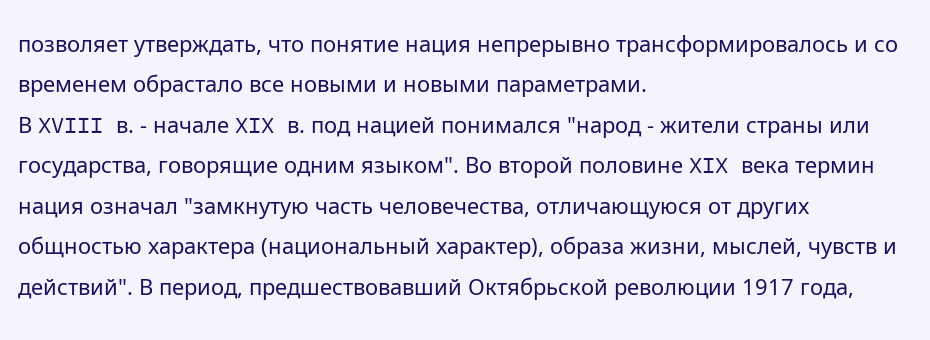позволяет утверждать, что понятие нация непрерывно трансформировалось и со временем обрастало все новыми и новыми параметрами.
В XVIII в. - начале XIX в. под нацией понимался "народ - жители страны или государства, говорящие одним языком". Во второй половине XIX века термин нация означал "замкнутую часть человечества, отличающуюся от других общностью характера (национальный характер), образа жизни, мыслей, чувств и действий". В период, предшествовавший Октябрьской революции 1917 года,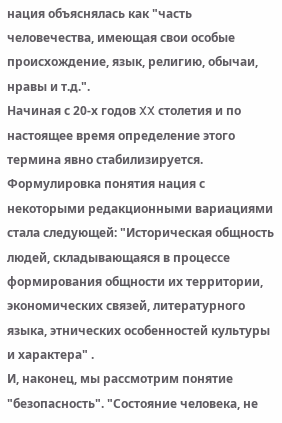нация объяснялась как "часть человечества, имеющая свои особые происхождение, язык, религию, обычаи, нравы и т.д.".
Начиная с 20-х годов XX столетия и по настоящее время определение этого термина явно стабилизируется. Формулировка понятия нация с некоторыми редакционными вариациями стала следующей: "Историческая общность людей, складывающаяся в процессе формирования общности их территории, экономических связей, литературного языка, этнических особенностей культуры и характера" .
И, наконец, мы рассмотрим понятие "безопасность". "Состояние человека, не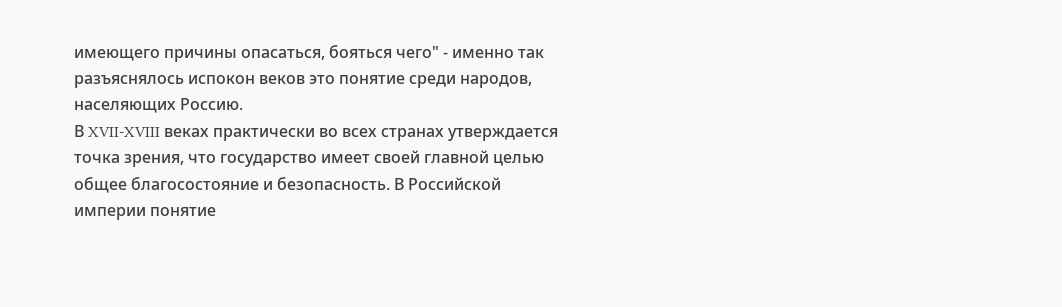имеющего причины опасаться, бояться чего" - именно так разъяснялось испокон веков это понятие среди народов, населяющих Россию.
В XVII-XVIII веках практически во всех странах утверждается точка зрения, что государство имеет своей главной целью общее благосостояние и безопасность. В Российской империи понятие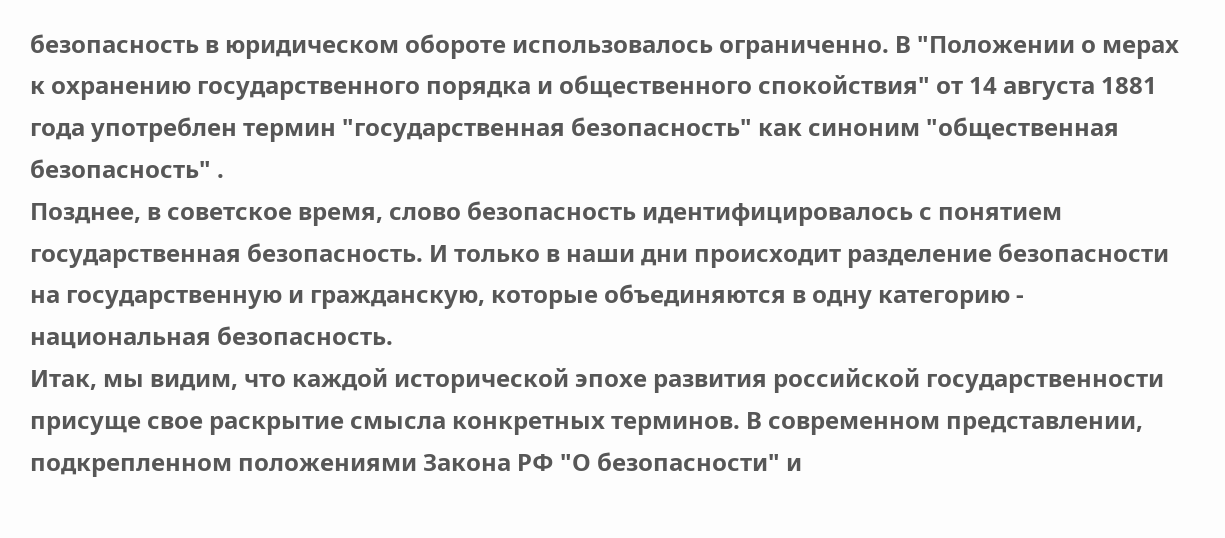безопасность в юридическом обороте использовалось ограниченно. В "Положении о мерах к охранению государственного порядка и общественного спокойствия" от 14 августа 1881 года употреблен термин "государственная безопасность" как синоним "общественная безопасность" .
Позднее, в советское время, слово безопасность идентифицировалось с понятием государственная безопасность. И только в наши дни происходит разделение безопасности на государственную и гражданскую, которые объединяются в одну категорию - национальная безопасность.
Итак, мы видим, что каждой исторической эпохе развития российской государственности присуще свое раскрытие смысла конкретных терминов. В современном представлении, подкрепленном положениями Закона РФ "О безопасности" и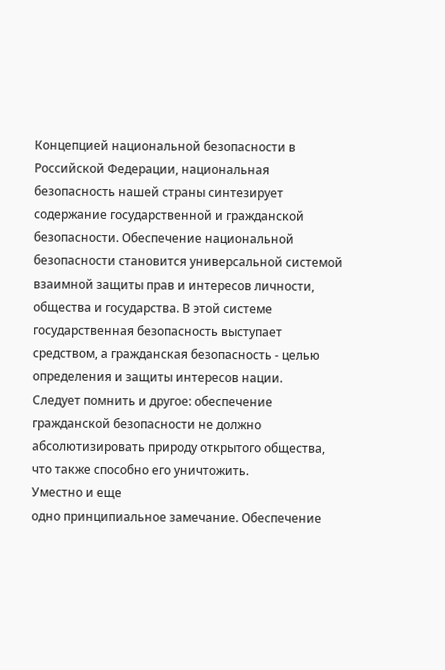Концепцией национальной безопасности в Российской Федерации, национальная безопасность нашей страны синтезирует содержание государственной и гражданской безопасности. Обеспечение национальной безопасности становится универсальной системой взаимной защиты прав и интересов личности, общества и государства. В этой системе государственная безопасность выступает средством, а гражданская безопасность - целью определения и защиты интересов нации.
Следует помнить и другое: обеспечение гражданской безопасности не должно абсолютизировать природу открытого общества, что также способно его уничтожить.
Уместно и еще
одно принципиальное замечание. Обеспечение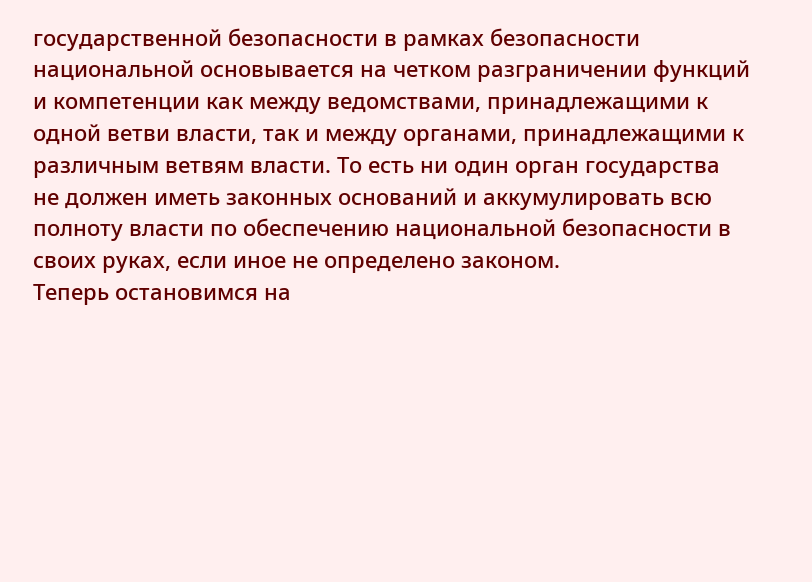государственной безопасности в рамках безопасности национальной основывается на четком разграничении функций и компетенции как между ведомствами, принадлежащими к одной ветви власти, так и между органами, принадлежащими к различным ветвям власти. То есть ни один орган государства не должен иметь законных оснований и аккумулировать всю полноту власти по обеспечению национальной безопасности в своих руках, если иное не определено законом.
Теперь остановимся на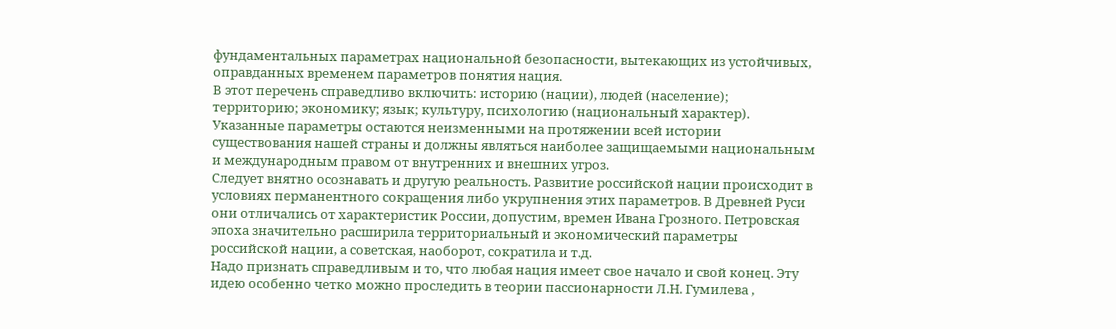фундаментальных параметрах национальной безопасности, вытекающих из устойчивых, оправданных временем параметров понятия нация.
В этот перечень справедливо включить: историю (нации), людей (население); территорию; экономику; язык; культуру, психологию (национальный характер).
Указанные параметры остаются неизменными на протяжении всей истории существования нашей страны и должны являться наиболее защищаемыми национальным и международным правом от внутренних и внешних угроз.
Следует внятно осознавать и другую реальность. Развитие российской нации происходит в условиях перманентного сокращения либо укрупнения этих параметров. В Древней Руси они отличались от характеристик России, допустим, времен Ивана Грозного. Петровская эпоха значительно расширила территориальный и экономический параметры российской нации, а советская, наоборот, сократила и т.д.
Надо признать справедливым и то, что любая нация имеет свое начало и свой конец. Эту идею особенно четко можно проследить в теории пассионарности Л.Н. Гумилева ,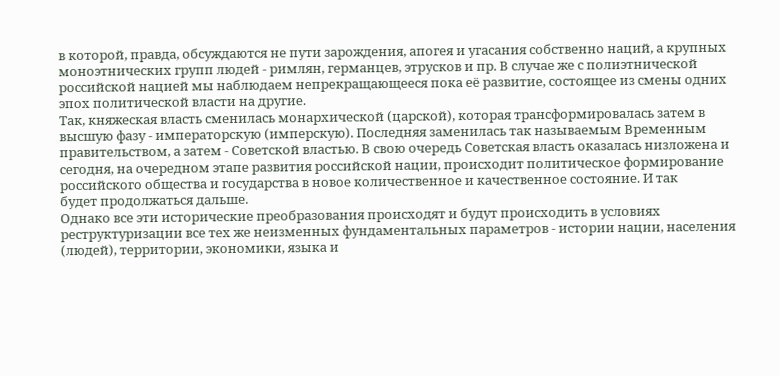в которой, правда, обсуждаются не пути зарождения, апогея и угасания собственно наций, а крупных моноэтнических групп людей - римлян, германцев, этрусков и пр. В случае же с полиэтнической российской нацией мы наблюдаем непрекращающееся пока её развитие, состоящее из смены одних эпох политической власти на другие.
Так, княжеская власть сменилась монархической (царской), которая трансформировалась затем в высшую фазу - императорскую (имперскую). Последняя заменилась так называемым Временным правительством, а затем - Советской властью. В свою очередь Советская власть оказалась низложена и сегодня, на очередном этапе развития российской нации, происходит политическое формирование российского общества и государства в новое количественное и качественное состояние. И так
будет продолжаться дальше.
Однако все эти исторические преобразования происходят и будут происходить в условиях реструктуризации все тех же неизменных фундаментальных параметров - истории нации, населения (людей), территории, экономики, языка и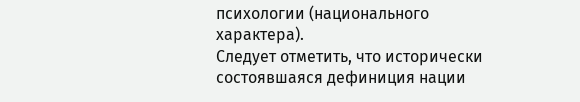психологии (национального характера).
Следует отметить, что исторически состоявшаяся дефиниция нации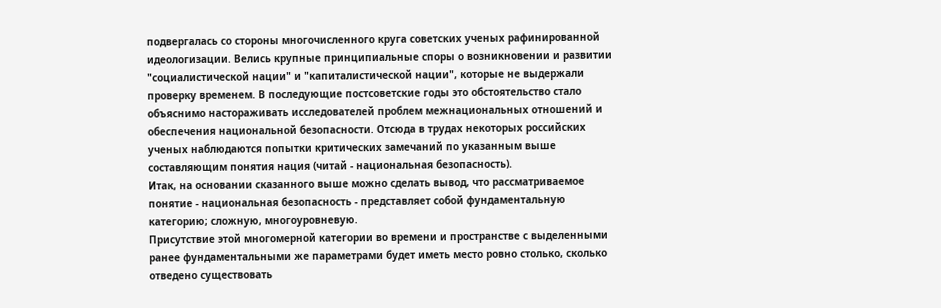подвергалась со стороны многочисленного круга советских ученых рафинированной идеологизации. Велись крупные принципиальные споры о возникновении и развитии "социалистической нации" и "капиталистической нации", которые не выдержали проверку временем. В последующие постсоветские годы это обстоятельство стало объяснимо настораживать исследователей проблем межнациональных отношений и обеспечения национальной безопасности. Отсюда в трудах некоторых российских ученых наблюдаются попытки критических замечаний по указанным выше составляющим понятия нация (читай - национальная безопасность).
Итак, на основании сказанного выше можно сделать вывод, что рассматриваемое понятие - национальная безопасность - представляет собой фундаментальную категорию; сложную, многоуровневую.
Присутствие этой многомерной категории во времени и пространстве с выделенными ранее фундаментальными же параметрами будет иметь место ровно столько, сколько отведено существовать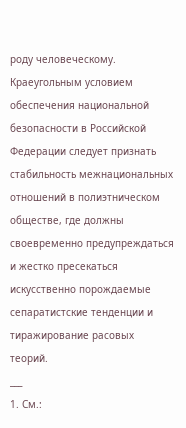роду человеческому.
Краеугольным условием обеспечения национальной безопасности в Российской Федерации следует признать стабильность межнациональных отношений в полиэтническом обществе, где должны своевременно предупреждаться и жестко пресекаться искусственно порождаемые сепаратистские тенденции и тиражирование расовых теорий.
___
1. См.: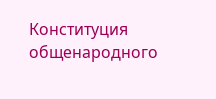Конституция общенародного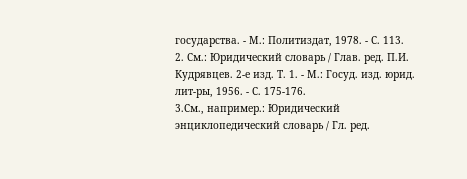государства. - М.: Политиздат, 1978. - С. 113.
2. См.: Юридический словарь / Глав. ред. П.И. Кудрявцев. 2-е изд. Т. 1. - М.: Госуд. изд. юрид. лит-ры, 1956. - С. 175-176.
3.См., например.: Юридический энциклопедический словарь / Гл. ред.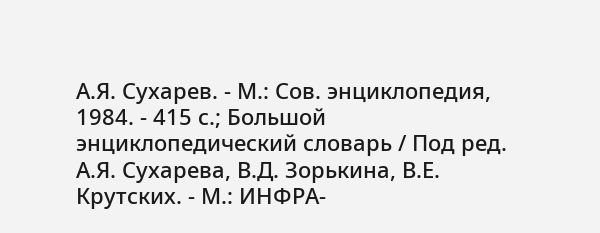А.Я. Сухарев. - М.: Сов. энциклопедия, 1984. - 415 с.; Большой энциклопедический словарь / Под ред. А.Я. Сухарева, В.Д. Зорькина, В.Е. Крутских. - М.: ИНФРА-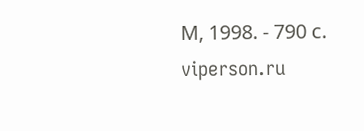М, 1998. - 790 с.
viperson.ru